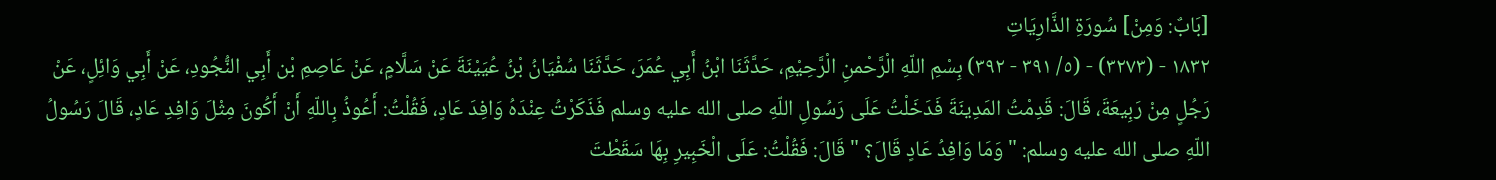[بَابٌ: وَمِنْ] سُورَةِ الذَّارِيَاتِ
١٨٣٢ - (٣٢٧٣) - (٥/ ٣٩١ - ٣٩٢) بِسْمِ اللّهِ الْرَّحْمنِ الْرَّحِيْمِ، حَدَّثَنَا ابْنُ أَبِي عُمَرَ، حَدَّثَنَا سُفْيَانُ بْنُ عُيَيْنَةَ عَنْ سَلَّامٍ، عَنْ عَاصِمِ بْن أَبِي النُّجُودِ، عَنْ أَبِي وَائِلٍ، عَنْ رَجُلٍ مِنْ رَبِيعَةَ، قَالَ: قَدِمْتُ المَدِينَةَ فَدَخَلْتُ عَلَى رَسُولِ اللّهِ صلى الله عليه وسلم فَذَكَرْتُ عِنْدَهُ وَافِدَ عَادٍ، فَقُلْتُ: أَعُوذُ بِاللّهِ أَنْ أَكُونَ مِثْلَ وَافِدِ عَادٍ، قَالَ رَسُولُ اللّهِ صلى الله عليه وسلم: "وَمَا وَافِدُ عَادٍ قَالَ؟ " قَالَ: فَقُلْتُ: عَلَى الْخَبِيرِ بِهَا سَقَطْتَ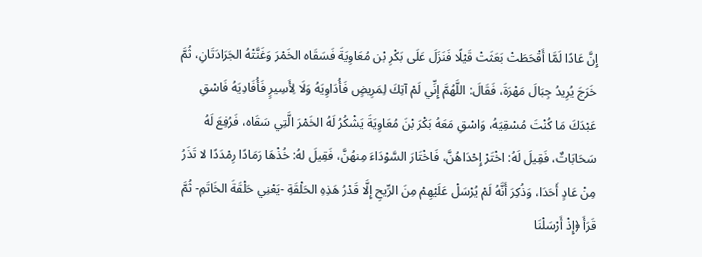إِنَّ عَادًا لَمَّا أَقْحَطَتْ بَعَثَتْ قَيْلًا فَنَزَلَ عَلَى بَكْرِ بْن مُعَاوِيَةَ فَسَقَاه الخَمْرَ وَغَنَّتْهُ الجَرَادَتَانِ، ثُمَّ خَرَجَ يُرِيدُ جِبَالَ مَهْرَةَ، فَقَالَ: اللَّهُمَّ إِنِّي لَمْ آتِكَ لِمَرِيضٍ فَأُدَاوِيَهُ وَلَا لِأَسِيرٍ فَأُفَادِيَهُ فَاسْقِ عَبْدَكَ مَا كُنْتَ مُسْقِيَهُ، وَاسْقِ مَعَهُ بَكْرَ بْنَ مُعَاوِيَةَ يَشْكُرُ لَهُ الخَمْرَ الَّتِي سَقَاه، فَرُفِعَ لَهُ سَحَابَاتٌ، فَقِيلَ لَهُ: اخْتَرْ إِحْدَاهُنَّ، فَاخْتَارَ السَّوْدَاءَ مِنهُنَّ، فَقِيلَ لهُ: خُذْهَا رَمَادًا رِمْدَدًا لا تَذَرُ مِنْ عَادٍ أَحَدَا، وَذُكِرَ أَنَّهُ لَمْ يُرْسَلْ عَلَيْهِمْ مِنَ الرِّيحِ إِلَّا قَدْرُ هَذِهِ الحَلْقَةِ -يَعْنِي حَلْقَةَ الخَاتَمِ- ثُمَّ قَرَأَ ﴿إِذْ أَرْسَلْنَا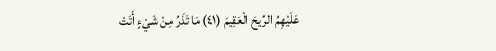عَلَيْهِمُ الرِّيحَ الْعَقِيمَ (٤١) مَا تَذَرُ مِنْ شَيْءٍ أَتَتْ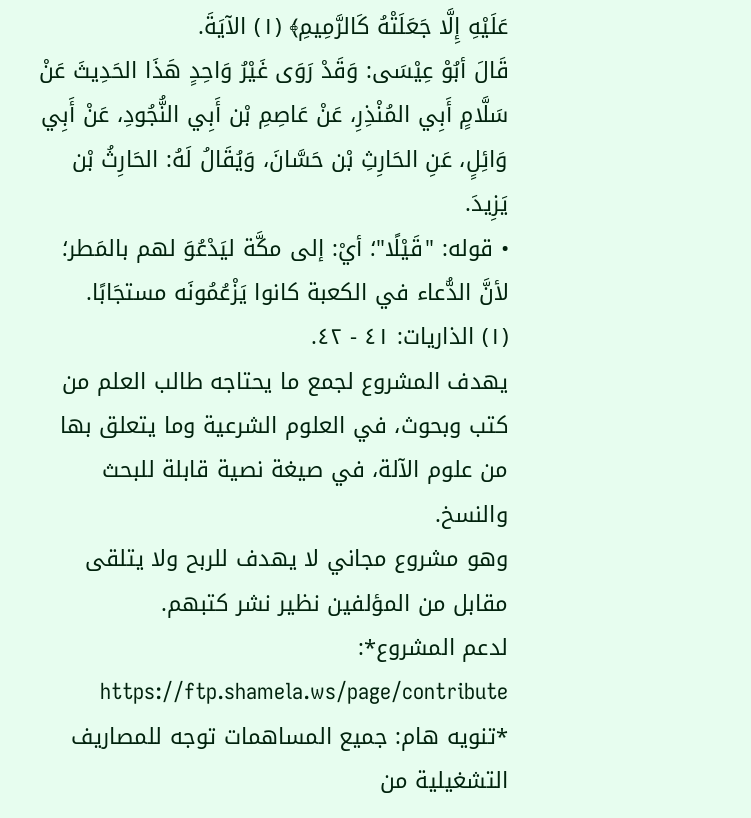عَلَيْهِ إِلَّا جَعَلَتْهُ كَالرَّمِيمِ﴾ (١) الآيَةَ.
قَالَ أبُوْ عِيْسَى: وَقَدْ رَوَى غَيْرُ وَاحِدٍ هَذَا الحَدِيثَ عَنْ سَلَّامٍ أَبِي المُنْذِرِ، عَنْ عَاصِمِ بْن أَبِي النُّجُودِ، عَنْ أَبِي وَائِلٍ، عَنِ الحَارِثِ بْن حَسَّانَ، وَيُقَالُ لَهُ: الحَارِثُ بْن يَزِيدَ.
• قوله: "قَيْلًا"؛ أيْ: إلى مكَّة ليَدْعُوَ لهم بالمَطر؛ لأنَّ الدُّعاء في الكعبة كانوا يَزْعُمُونَه مستجَابًا.
(١) الذاريات: ٤١ - ٤٢.
يهدف المشروع لجمع ما يحتاجه طالب العلم من كتب وبحوث، في العلوم الشرعية وما يتعلق بها من علوم الآلة، في صيغة نصية قابلة للبحث والنسخ.
وهو مشروع مجاني لا يهدف للربح ولا يتلقى مقابل من المؤلفين نظير نشر كتبهم.
لدعم المشروع*: https://ftp.shamela.ws/page/contribute
*تنويه هام: جميع المساهمات توجه للمصاريف التشغيلية من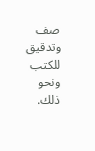صف وتدقيق للكتب ونحو ذلك.